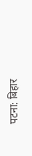पटना: बिहार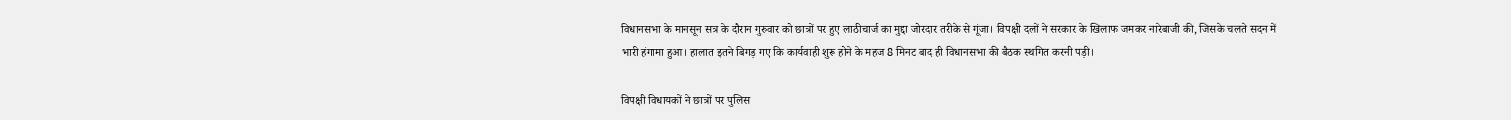विधानसभा के मानसून सत्र के दौरान गुरुवार को छात्रों पर हुए लाठीचार्ज का मुद्दा जोरदार तरीके से गूंजा। विपक्षी दलों ने सरकार के खिलाफ जमकर नारेबाजी की, जिसके चलते सदन में भारी हंगामा हुआ। हालात इतने बिगड़ गए कि कार्यवाही शुरू होने के महज 8 मिनट बाद ही विधानसभा की बैठक स्थगित करनी पड़ी।

विपक्षी विधायकों ने छात्रों पर पुलिस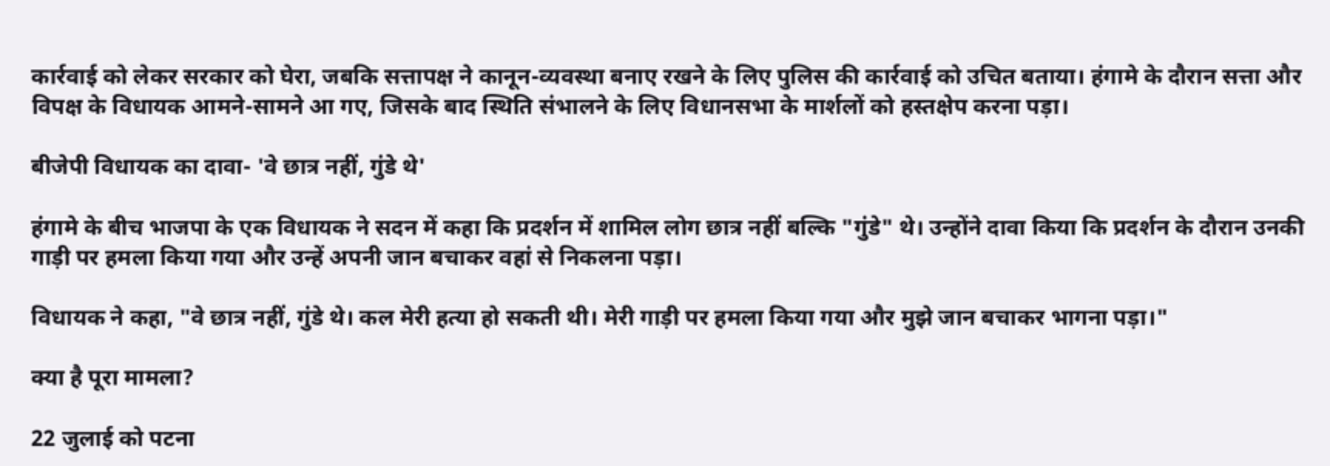कार्रवाई को लेकर सरकार को घेरा, जबकि सत्तापक्ष ने कानून-व्यवस्था बनाए रखने के लिए पुलिस की कार्रवाई को उचित बताया। हंगामे के दौरान सत्ता और विपक्ष के विधायक आमने-सामने आ गए, जिसके बाद स्थिति संभालने के लिए विधानसभा के मार्शलों को हस्तक्षेप करना पड़ा।

बीजेपी विधायक का दावा- 'वे छात्र नहीं, गुंडे थे'

हंगामे के बीच भाजपा के एक विधायक ने सदन में कहा कि प्रदर्शन में शामिल लोग छात्र नहीं बल्कि "गुंडे" थे। उन्होंने दावा किया कि प्रदर्शन के दौरान उनकी गाड़ी पर हमला किया गया और उन्हें अपनी जान बचाकर वहां से निकलना पड़ा।

विधायक ने कहा, "वे छात्र नहीं, गुंडे थे। कल मेरी हत्या हो सकती थी। मेरी गाड़ी पर हमला किया गया और मुझे जान बचाकर भागना पड़ा।"

क्या है पूरा मामला?

22 जुलाई को पटना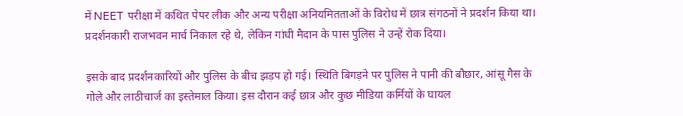में NEET परीक्षा में कथित पेपर लीक और अन्य परीक्षा अनियमितताओं के विरोध में छात्र संगठनों ने प्रदर्शन किया था। प्रदर्शनकारी राजभवन मार्च निकाल रहे थे, लेकिन गांधी मैदान के पास पुलिस ने उन्हें रोक दिया।

इसके बाद प्रदर्शनकारियों और पुलिस के बीच झड़प हो गई। स्थिति बिगड़ने पर पुलिस ने पानी की बौछार, आंसू गैस के गोले और लाठीचार्ज का इस्तेमाल किया। इस दौरान कई छात्र और कुछ मीडिया कर्मियों के घायल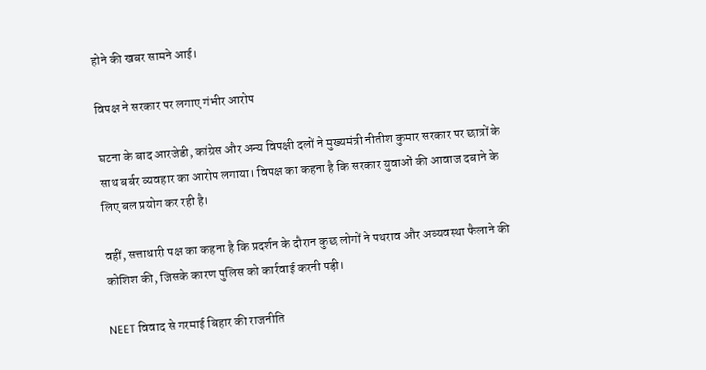होने की खबर सामने आई।

विपक्ष ने सरकार पर लगाए गंभीर आरोप

घटना के बाद आरजेडी, कांग्रेस और अन्य विपक्षी दलों ने मुख्यमंत्री नीतीश कुमार सरकार पर छात्रों के साथ बर्बर व्यवहार का आरोप लगाया। विपक्ष का कहना है कि सरकार युवाओं की आवाज दबाने के लिए बल प्रयोग कर रही है।

वहीं, सत्ताधारी पक्ष का कहना है कि प्रदर्शन के दौरान कुछ लोगों ने पथराव और अव्यवस्था फैलाने की कोशिश की, जिसके कारण पुलिस को कार्रवाई करनी पड़ी।

NEET विवाद से गरमाई बिहार की राजनीति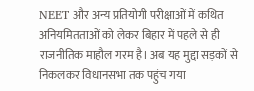NEET और अन्य प्रतियोगी परीक्षाओं में कथित अनियमितताओं को लेकर बिहार में पहले से ही राजनीतिक माहौल गरम है। अब यह मुद्दा सड़कों से निकलकर विधानसभा तक पहुंच गया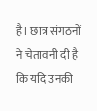है। छात्र संगठनों ने चेतावनी दी है कि यदि उनकी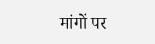मांगों पर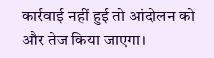कार्रवाई नहीं हुई तो आंदोलन को और तेज किया जाएगा।